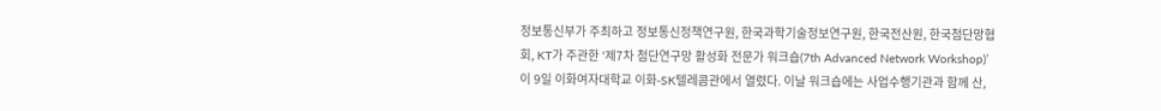정보통신부가 주최하고 정보통신정책연구원, 한국과학기술정보연구원, 한국전산원, 한국첨단망협회, KT가 주관한 ‘제7차 첨단연구망 활성화 전문가 워크숍(7th Advanced Network Workshop)’이 9일 이화여자대학교 이화-SK텔레콤관에서 열렸다. 이날 워크숍에는 사업수행기관과 함께 산,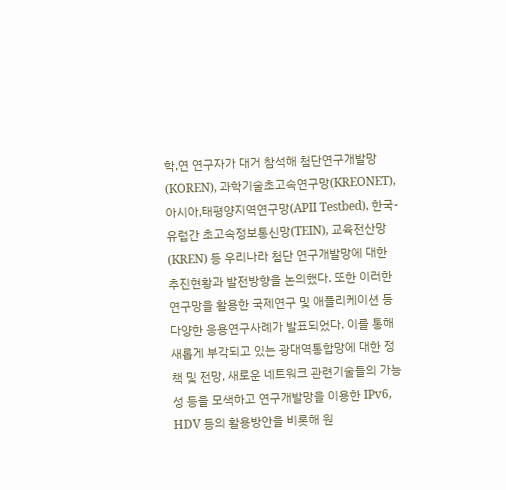학,연 연구자가 대거 참석해 첨단연구개발망(KOREN), 과학기술초고속연구망(KREONET), 아시아,태평양지역연구망(APII Testbed), 한국-유럽간 초고속정보통신망(TEIN), 교육전산망(KREN) 등 우리나라 첨단 연구개발망에 대한 추진현황과 발전방향을 논의했다. 또한 이러한 연구망을 활용한 국제연구 및 애플리케이션 등 다양한 응용연구사례가 발표되었다. 이를 통해 새롭게 부각되고 있는 광대역통합망에 대한 정책 및 전망, 새로운 네트워크 관련기술들의 가능성 등을 모색하고 연구개발망을 이용한 IPv6, HDV 등의 활용방안을 비롯해 원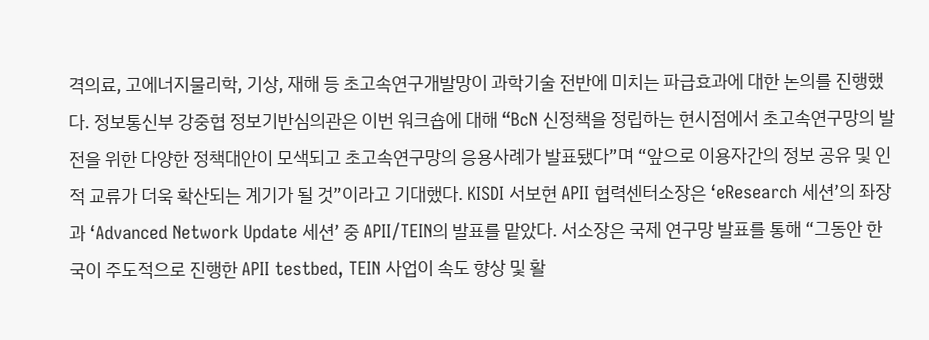격의료, 고에너지물리학, 기상, 재해 등 초고속연구개발망이 과학기술 전반에 미치는 파급효과에 대한 논의를 진행했다. 정보통신부 강중협 정보기반심의관은 이번 워크숍에 대해 “BcN 신정책을 정립하는 현시점에서 초고속연구망의 발전을 위한 다양한 정책대안이 모색되고 초고속연구망의 응용사례가 발표됐다”며 “앞으로 이용자간의 정보 공유 및 인적 교류가 더욱 확산되는 계기가 될 것”이라고 기대했다. KISDI 서보현 APII 협력센터소장은 ‘eResearch 세션’의 좌장과 ‘Advanced Network Update 세션’ 중 APII/TEIN의 발표를 맡았다. 서소장은 국제 연구망 발표를 통해 “그동안 한국이 주도적으로 진행한 APII testbed, TEIN 사업이 속도 향상 및 활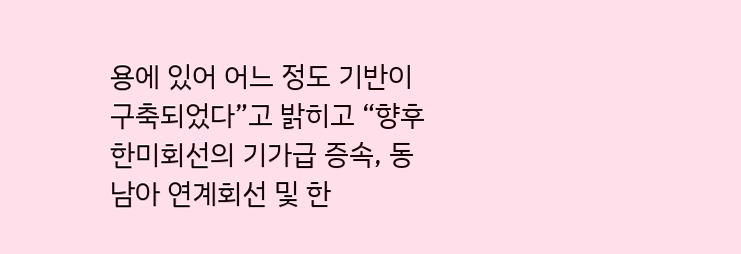용에 있어 어느 정도 기반이 구축되었다”고 밝히고 “향후 한미회선의 기가급 증속, 동남아 연계회선 및 한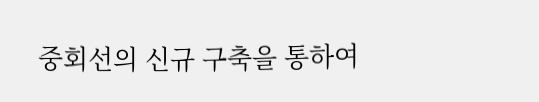중회선의 신규 구축을 통하여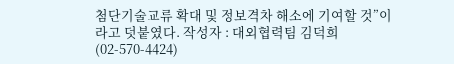첨단기술교류 확대 및 정보격차 해소에 기여할 것”이라고 덧붙였다. 작성자 : 대외협력팀 김덕희 (02-570-4424)